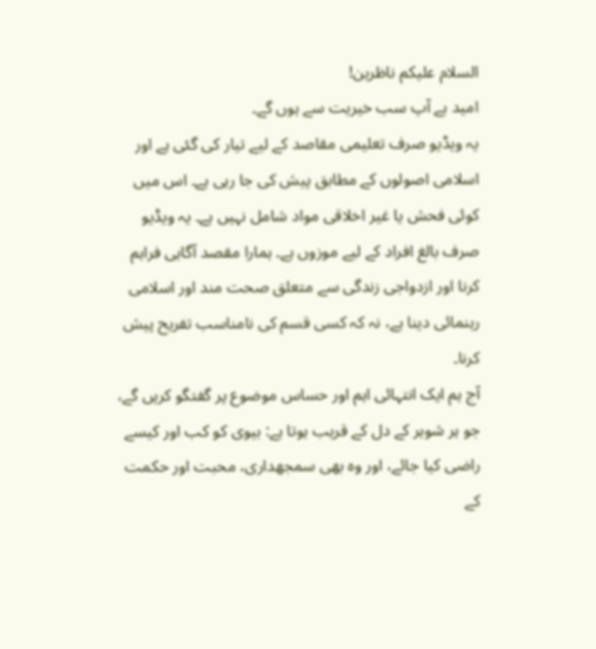السلام علیکم ناظرین!
امید ہے آپ سب خیریت سے ہوں گے۔
یہ ویڈیو صرف تعلیمی مقاصد کے لیے تیار کی گئی ہے اور اسلامی اصولوں کے مطابق پیش کی جا رہی ہے۔ اس میں کوئی فحش یا غیر اخلاقی مواد شامل نہیں ہے۔ یہ ویڈیو صرف بالغ افراد کے لیے موزوں ہے۔ ہمارا مقصد آگاہی فراہم کرنا اور ازدواجی زندگی سے متعلق صحت مند اور اسلامی رہنمائی دینا ہے، نہ کہ کسی قسم کی نامناسب تفریح پیش کرنا۔
آج ہم ایک انتہائی اہم اور حساس موضوع پر گفتگو کریں گے، جو ہر شوہر کے دل کے قریب ہوتا ہے: بیوی کو کب اور کیسے راضی کیا جائے، اور وہ بھی سمجھداری، محبت اور حکمت کے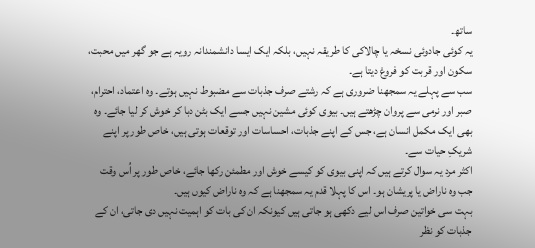ساتھ۔
یہ کوئی جادوئی نسخہ یا چالاکی کا طریقہ نہیں، بلکہ ایک ایسا دانشمندانہ رویہ ہے جو گھر میں محبت، سکون اور قربت کو فروغ دیتا ہے۔
سب سے پہلے یہ سمجھنا ضروری ہے کہ رشتے صرف جذبات سے مضبوط نہیں ہوتے۔ وہ اعتماد، احترام، صبر اور نرمی سے پروان چڑھتے ہیں۔ بیوی کوئی مشین نہیں جسے ایک بٹن دبا کر خوش کر لیا جائے۔ وہ بھی ایک مکمل انسان ہے، جس کے اپنے جذبات، احساسات اور توقعات ہوتی ہیں، خاص طور پر اپنے شریکِ حیات سے۔
اکثر مرد یہ سوال کرتے ہیں کہ اپنی بیوی کو کیسے خوش اور مطمئن رکھا جائے، خاص طور پر اُس وقت جب وہ ناراض یا پریشان ہو۔ اس کا پہلا قدم یہ سمجھنا ہے کہ وہ ناراض کیوں ہیں۔
بہت سی خواتین صرف اس لیے دکھی ہو جاتی ہیں کیونکہ ان کی بات کو اہمیت نہیں دی جاتی، ان کے جذبات کو نظر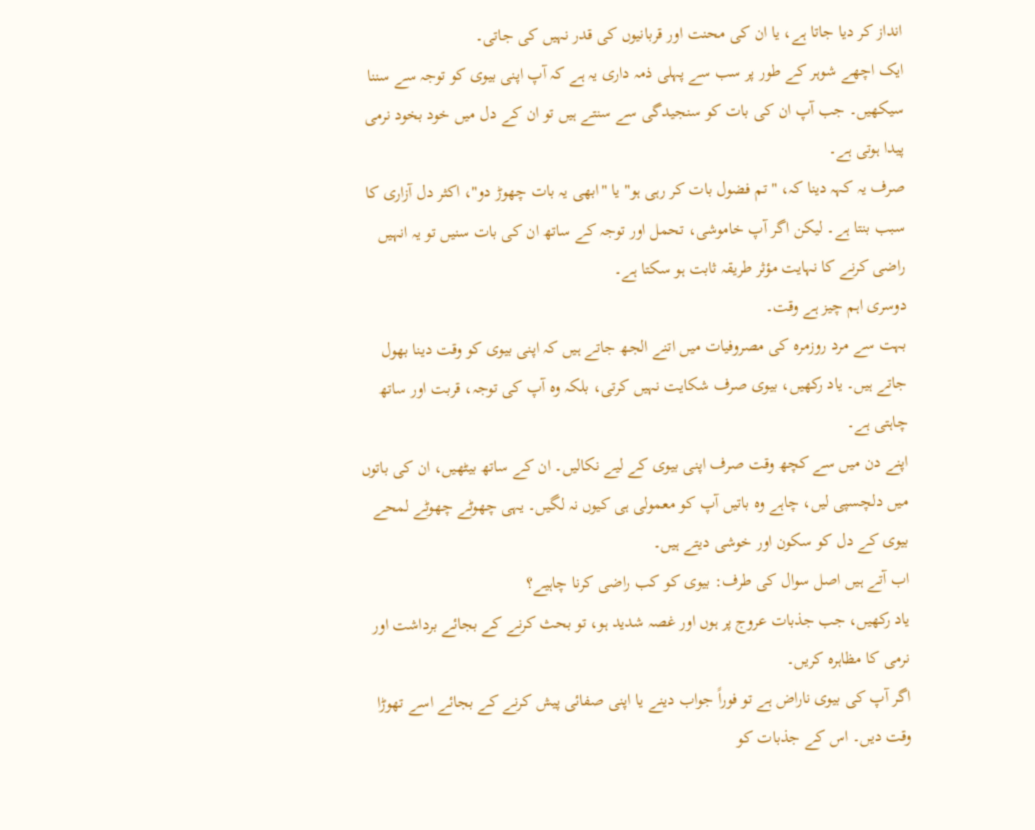انداز کر دیا جاتا ہے، یا ان کی محنت اور قربانیوں کی قدر نہیں کی جاتی۔
ایک اچھے شوہر کے طور پر سب سے پہلی ذمہ داری یہ ہے کہ آپ اپنی بیوی کو توجہ سے سننا سیکھیں۔ جب آپ ان کی بات کو سنجیدگی سے سنتے ہیں تو ان کے دل میں خود بخود نرمی پیدا ہوتی ہے۔
صرف یہ کہہ دینا کہ، "تم فضول بات کر رہی ہو" یا "ابھی یہ بات چھوڑ دو"، اکثر دل آزاری کا سبب بنتا ہے۔ لیکن اگر آپ خاموشی، تحمل اور توجہ کے ساتھ ان کی بات سنیں تو یہ انہیں راضی کرنے کا نہایت مؤثر طریقہ ثابت ہو سکتا ہے۔
دوسری اہم چیز ہے وقت۔
بہت سے مرد روزمرہ کی مصروفیات میں اتنے الجھ جاتے ہیں کہ اپنی بیوی کو وقت دینا بھول جاتے ہیں۔ یاد رکھیں، بیوی صرف شکایت نہیں کرتی، بلکہ وہ آپ کی توجہ، قربت اور ساتھ چاہتی ہے۔
اپنے دن میں سے کچھ وقت صرف اپنی بیوی کے لیے نکالیں۔ ان کے ساتھ بیٹھیں، ان کی باتوں میں دلچسپی لیں، چاہے وہ باتیں آپ کو معمولی ہی کیوں نہ لگیں۔ یہی چھوٹے چھوٹے لمحے بیوی کے دل کو سکون اور خوشی دیتے ہیں۔
اب آتے ہیں اصل سوال کی طرف: بیوی کو کب راضی کرنا چاہیے؟
یاد رکھیں، جب جذبات عروج پر ہوں اور غصہ شدید ہو، تو بحث کرنے کے بجائے برداشت اور نرمی کا مظاہرہ کریں۔
اگر آپ کی بیوی ناراض ہے تو فوراً جواب دینے یا اپنی صفائی پیش کرنے کے بجائے اسے تھوڑا وقت دیں۔ اس کے جذبات کو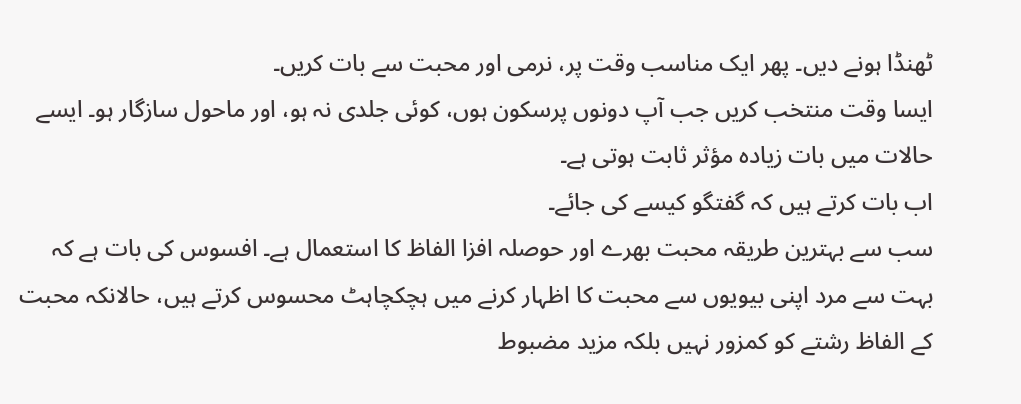ٹھنڈا ہونے دیں۔ پھر ایک مناسب وقت پر، نرمی اور محبت سے بات کریں۔
ایسا وقت منتخب کریں جب آپ دونوں پرسکون ہوں، کوئی جلدی نہ ہو، اور ماحول سازگار ہو۔ ایسے حالات میں بات زیادہ مؤثر ثابت ہوتی ہے۔
اب بات کرتے ہیں کہ گفتگو کیسے کی جائے۔
سب سے بہترین طریقہ محبت بھرے اور حوصلہ افزا الفاظ کا استعمال ہے۔ افسوس کی بات ہے کہ بہت سے مرد اپنی بیویوں سے محبت کا اظہار کرنے میں ہچکچاہٹ محسوس کرتے ہیں، حالانکہ محبت کے الفاظ رشتے کو کمزور نہیں بلکہ مزید مضبوط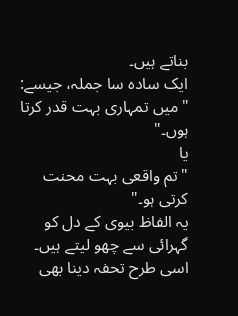بناتے ہیں۔
ایک سادہ سا جملہ، جیسے:
"میں تمہاری بہت قدر کرتا ہوں۔"
یا
"تم واقعی بہت محنت کرتی ہو۔"
یہ الفاظ بیوی کے دل کو گہرائی سے چھو لیتے ہیں۔
اسی طرح تحفہ دینا بھی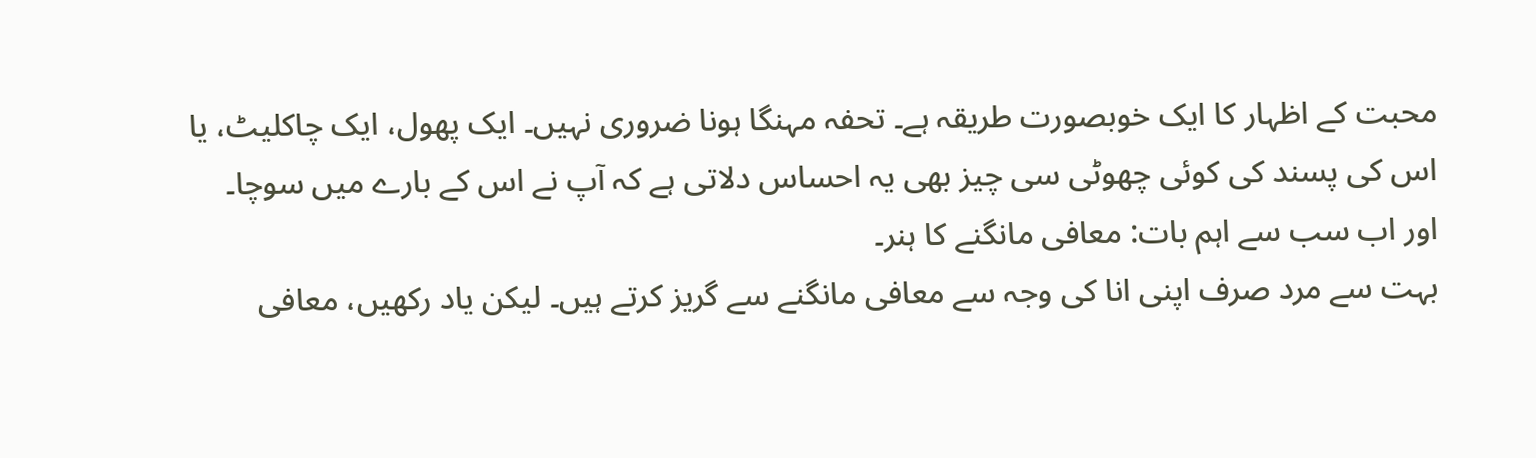محبت کے اظہار کا ایک خوبصورت طریقہ ہے۔ تحفہ مہنگا ہونا ضروری نہیں۔ ایک پھول، ایک چاکلیٹ، یا اس کی پسند کی کوئی چھوٹی سی چیز بھی یہ احساس دلاتی ہے کہ آپ نے اس کے بارے میں سوچا۔
اور اب سب سے اہم بات: معافی مانگنے کا ہنر۔
بہت سے مرد صرف اپنی انا کی وجہ سے معافی مانگنے سے گریز کرتے ہیں۔ لیکن یاد رکھیں، معافی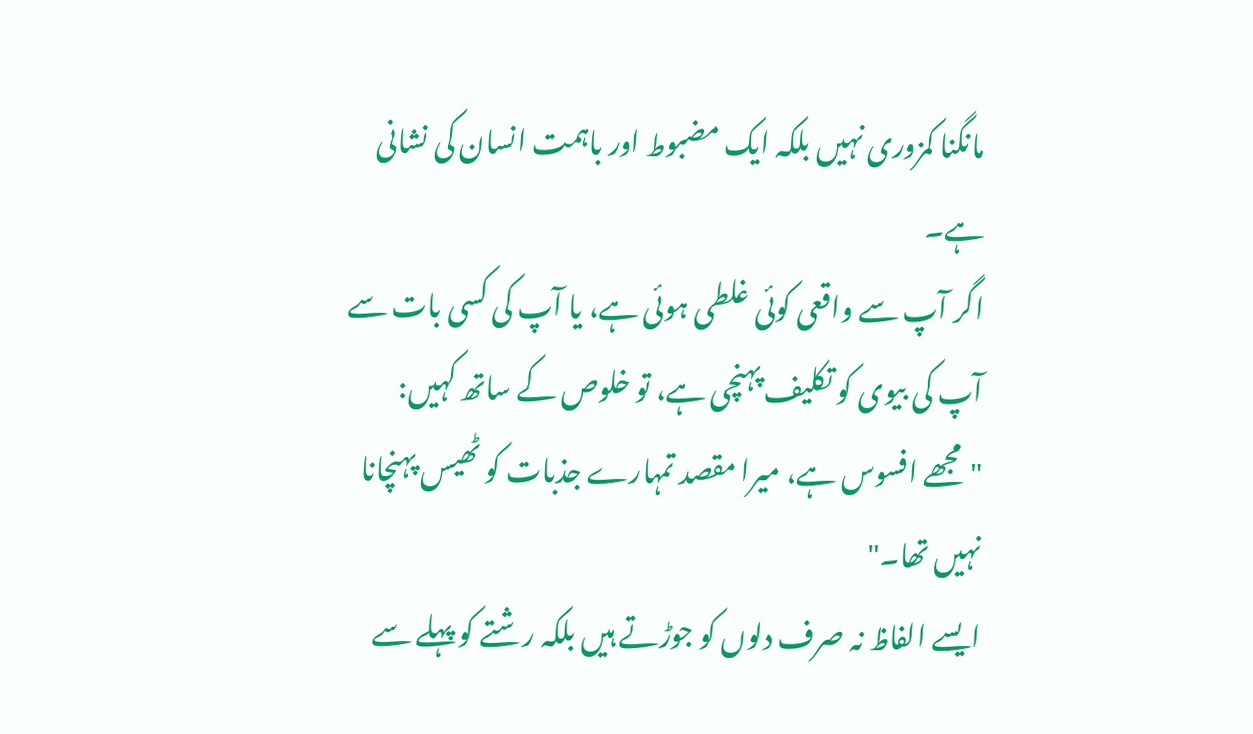مانگنا کمزوری نہیں بلکہ ایک مضبوط اور باہمت انسان کی نشانی ہے۔
اگر آپ سے واقعی کوئی غلطی ہوئی ہے، یا آپ کی کسی بات سے آپ کی بیوی کو تکلیف پہنچی ہے، تو خلوص کے ساتھ کہیں:
"مجھے افسوس ہے، میرا مقصد تمہارے جذبات کو ٹھیس پہنچانا نہیں تھا۔"
ایسے الفاظ نہ صرف دلوں کو جوڑتے ہیں بلکہ رشتے کو پہلے سے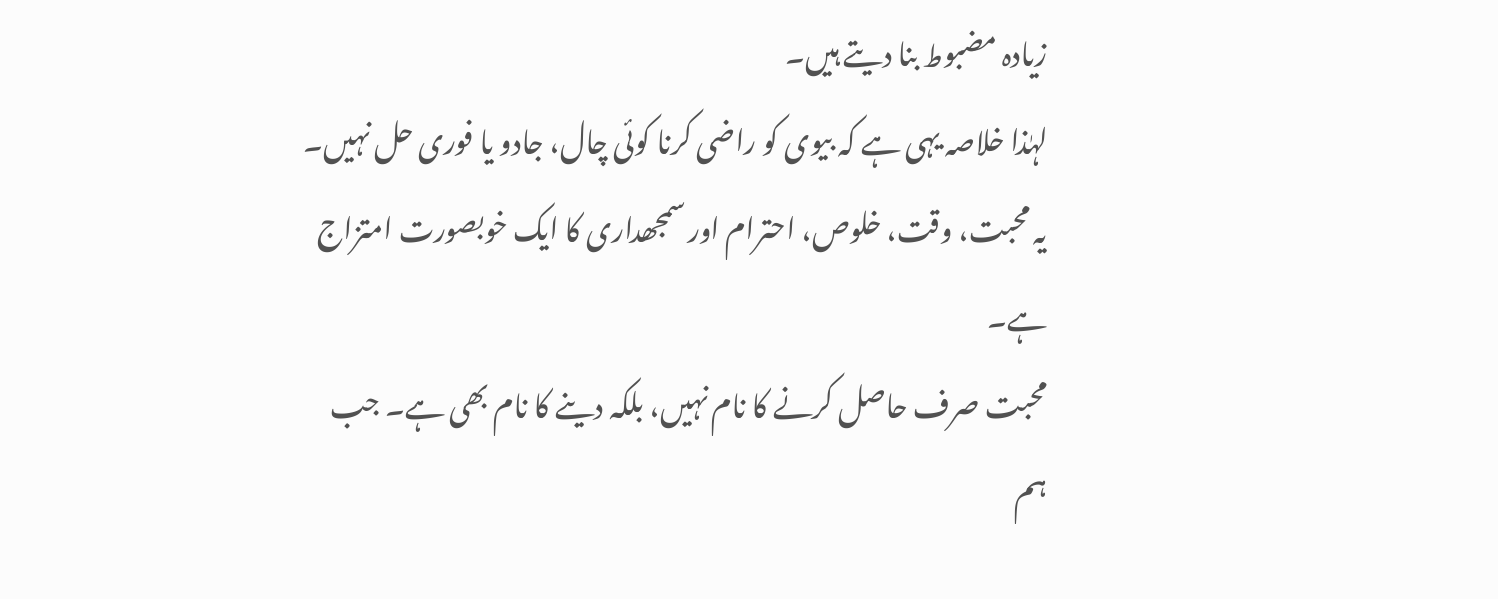زیادہ مضبوط بنا دیتے ہیں۔
لہٰذا خلاصہ یہی ہے کہ بیوی کو راضی کرنا کوئی چال، جادو یا فوری حل نہیں۔ یہ محبت، وقت، خلوص، احترام اور سمجھداری کا ایک خوبصورت امتزاج ہے۔
محبت صرف حاصل کرنے کا نام نہیں، بلکہ دینے کا نام بھی ہے۔ جب ہم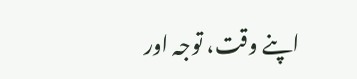اپنے وقت، توجہ اور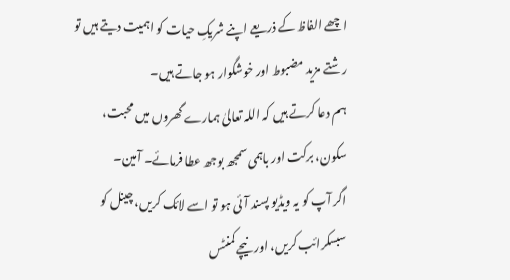اچھے الفاظ کے ذریعے اپنے شریکِ حیات کو اہمیت دیتے ہیں تو رشتے مزید مضبوط اور خوشگوار ہو جاتے ہیں۔
ہم دعا کرتے ہیں کہ اللہ تعالیٰ ہمارے گھروں میں محبت، سکون، برکت اور باہمی سمجھ بوجھ عطا فرمائے۔ آمین۔
اگر آپ کو یہ ویڈیو پسند آئی ہو تو اسے لائک کریں، چینل کو سبسکرائب کریں، اور نیچے کمنٹس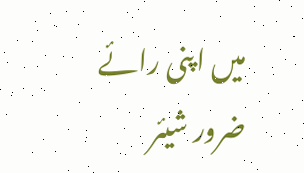میں اپنی رائے ضرور شیئر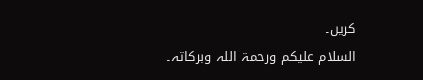کریں۔
السلام علیکم ورحمۃ اللہ وبرکاتہ۔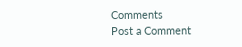Comments
Post a Comment